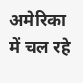अमेरिका में चल रहे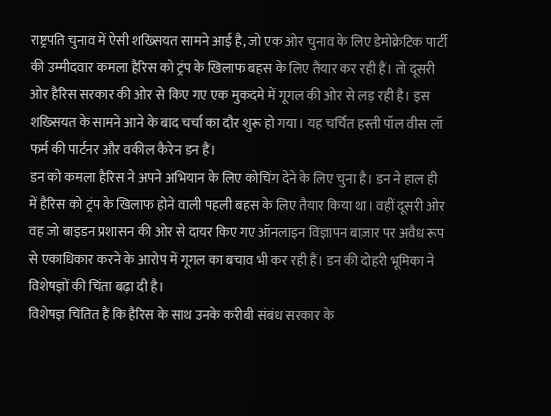राष्ट्रपति चुनाव में ऐसी शख्सियत सामने आई है, जो एक ओर चुनाव के लिए डेमोक्रेटिक पार्टी की उम्मीदवार कमला हैरिस को ट्रंप के खिलाफ बहस के लिए तैयार कर रही हैं। तो दूसरी ओर हैरिस सरकार की ओर से किए गए एक मुकदमे में गूगल की ओर से लड़ रही है। इस शख्सियत के सामने आने के बाद चर्चा का दौर शुरू हो गया। यह चर्चित हस्ती पॉल वीस लॉ फर्म की पार्टनर और वकील कैरेन डन हैं।
डन को कमला हैरिस ने अपने अभियान के लिए कोचिंग देने के लिए चुना है। डन ने हाल ही में हैरिस को ट्रंप के खिलाफ होने वाली पहली बहस के लिए तैयार किया था। वहीं दूसरी ओर वह जो बाइडन प्रशासन की ओर से दायर किए गए ऑनलाइन विज्ञापन बाज़ार पर अवैध रूप से एकाधिकार करने के आरोप में गूगल का बचाव भी कर रही हैं। डन की दोहरी भूमिका ने विशेषज्ञों की चिंता बढ़ा दी है।
विशेषज्ञ चिंतित हैं कि हैरिस के साथ उनके करीबी संबंध सरकार के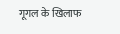गूगल के खिलाफ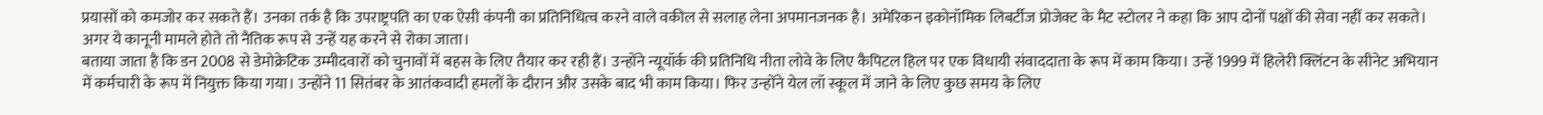प्रयासों को कमजोर कर सकते हैं। उनका तर्क है कि उपराष्ट्रपति का एक ऐसी कंपनी का प्रतिनिधित्व करने वाले वकील से सलाह लेना अपमानजनक है। अमेरिकन इकोनॉमिक लिबर्टीज प्रोजेक्ट के मैट स्टोलर ने कहा कि आप दोनों पक्षों की सेवा नहीं कर सकते। अगर ये कानूनी मामले होते तो नैतिक रूप से उन्हें यह करने से रोका जाता।
बताया जाता है कि डन 2008 से डेमोक्रेटिक उम्मीदवारों को चुनावों में बहस के लिए तैयार कर रही हैं। उन्होंने न्यूयॉर्क की प्रतिनिधि नीता लोवे के लिए कैपिटल हिल पर एक विधायी संवाददाता के रूप में काम किया। उन्हें 1999 में हिलेरी क्लिंटन के सीनेट अभियान में कर्मचारी के रूप में नियुक्त किया गया। उन्होंने 11 सितंबर के आतंकवादी हमलों के दौरान और उसके बाद भी काम किया। फिर उन्होंने येल लॉ स्कूल में जाने के लिए कुछ समय के लिए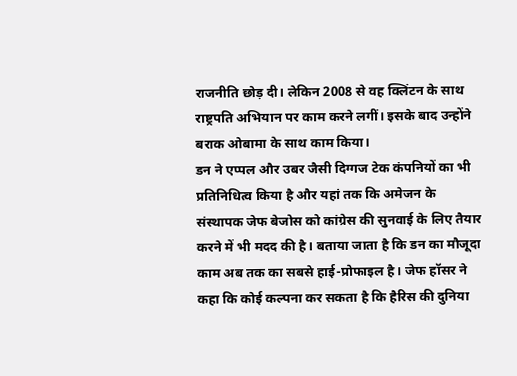राजनीति छोड़ दी। लेकिन 2008 से वह क्लिंटन के साथ राष्ट्रपति अभियान पर काम करने लगीं। इसके बाद उन्होंने बराक ओबामा के साथ काम किया।
डन ने एप्पल और उबर जैसी दिग्गज टेक कंपनियों का भी प्रतिनिधित्व किया है और यहां तक कि अमेजन के संस्थापक जेफ बेजोस को कांग्रेस की सुनवाई के लिए तैयार करने में भी मदद की है। बताया जाता है कि डन का मौजूदा काम अब तक का सबसे हाई-प्रोफाइल है। जेफ हॉसर ने कहा कि कोई कल्पना कर सकता है कि हैरिस की दुनिया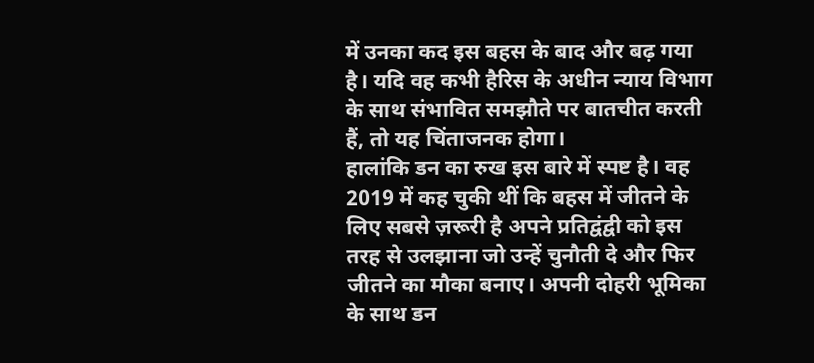में उनका कद इस बहस के बाद और बढ़ गया है। यदि वह कभी हैरिस के अधीन न्याय विभाग के साथ संभावित समझौते पर बातचीत करती हैं, तो यह चिंताजनक होगा।
हालांकि डन का रुख इस बारे में स्पष्ट है। वह 2019 में कह चुकी थीं कि बहस में जीतने के लिए सबसे ज़रूरी है अपने प्रतिद्वंद्वी को इस तरह से उलझाना जो उन्हें चुनौती दे और फिर जीतने का मौका बनाए। अपनी दोहरी भूमिका के साथ डन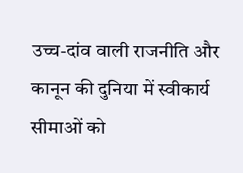उच्च-दांव वाली राजनीति और कानून की दुनिया में स्वीकार्य सीमाओं को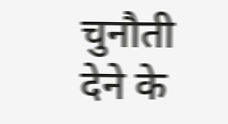चुनौती देने के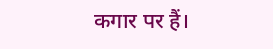कगार पर हैं।